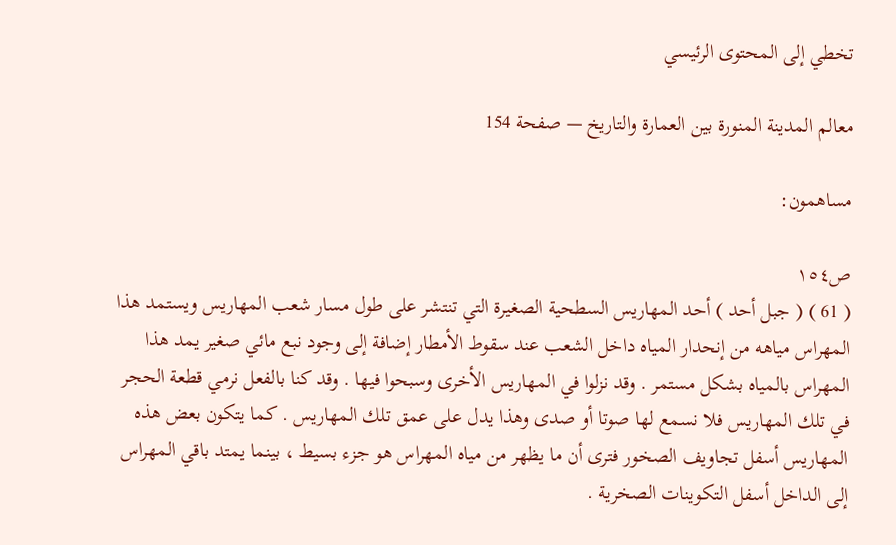تخطي إلى المحتوى الرئيسي

معالم المدينة المنورة بين العمارة والتاريخ — صفحة 154

مساهمون:

ص١٥٤
( 61 ) ( جبل أحد ) أحد المهاريس السطحية الصغيرة التي تنتشر على طول مسار شعب المهاريس ويستمد هذا المهراس مياهه من إنحدار المياه داخل الشعب عند سقوط الأمطار إضافة إلى وجود نبع مائي صغير يمد هذا المهراس بالمياه بشكل مستمر . وقد نزلوا في المهاريس الأخرى وسبحوا فيها . وقد كنا بالفعل نرمي قطعة الحجر في تلك المهاريس فلا نسمع لها صوتا أو صدى وهذا يدل على عمق تلك المهاريس . كما يتكون بعض هذه المهاريس أسفل تجاويف الصخور فترى أن ما يظهر من مياه المهراس هو جزء بسيط ، بينما يمتد باقي المهراس إلى الداخل أسفل التكوينات الصخرية .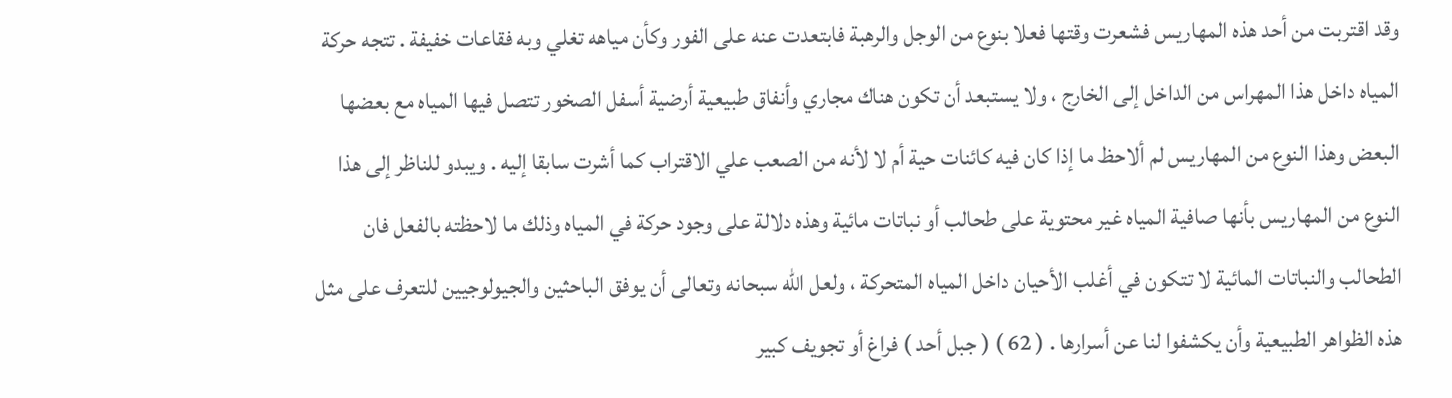وقد اقتربت من أحد هذه المهاريس فشعرت وقتها فعلا بنوع من الوجل والرهبة فابتعدت عنه على الفور وكأن مياهه تغلي وبه فقاعات خفيفة . تتجه حركة المياه داخل هذا المهراس من الداخل إلى الخارج ، ولا يستبعد أن تكون هناك مجاري وأنفاق طبيعية أرضية أسفل الصخور تتصل فيها المياه مع بعضها البعض وهذا النوع من المهاريس لم ألاحظ ما إذا كان فيه كائنات حية أم لا لأنه من الصعب علي الاقتراب كما أشرت سابقا إليه . ويبدو للناظر إلى هذا النوع من المهاريس بأنها صافية المياه غير محتوية على طحالب أو نباتات مائية وهذه دلالة على وجود حركة في المياه وذلك ما لاحظته بالفعل فان الطحالب والنباتات المائية لا تتكون في أغلب الأحيان داخل المياه المتحركة ، ولعل الله سبحانه وتعالى أن يوفق الباحثين والجيولوجيين للتعرف على مثل هذه الظواهر الطبيعية وأن يكشفوا لنا عن أسرارها . ( 62 ) ( جبل أحد ) فراغ أو تجويف كبير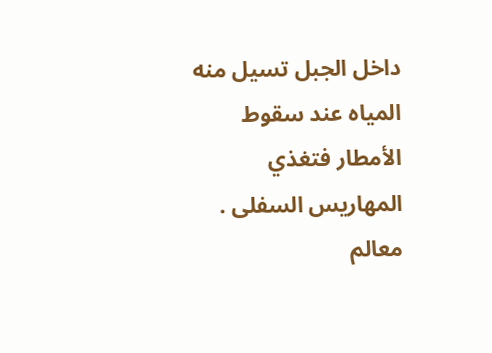داخل الجبل تسيل منه المياه عند سقوط الأمطار فتغذي المهاريس السفلى .
معالم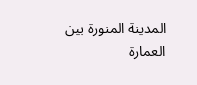المدينة المنورة بين العمارة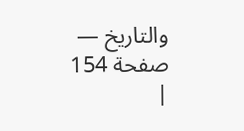والتاريخ — صفحة 154 |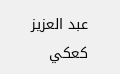عبد العزيز كعكي